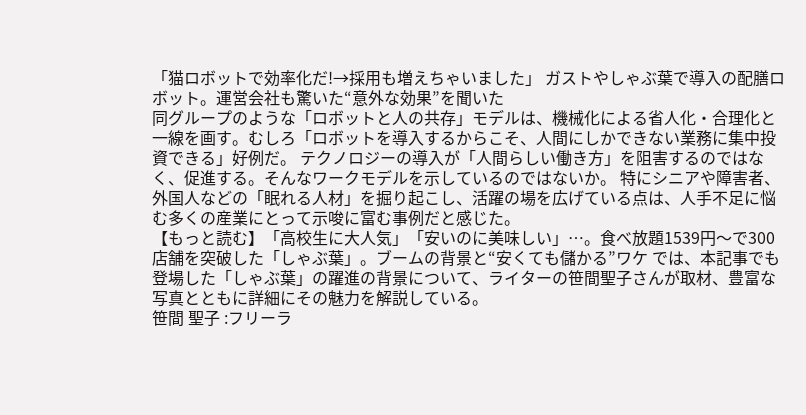「猫ロボットで効率化だ!→採用も増えちゃいました」 ガストやしゃぶ葉で導入の配膳ロボット。運営会社も驚いた“意外な効果”を聞いた
同グループのような「ロボットと人の共存」モデルは、機械化による省人化・合理化と一線を画す。むしろ「ロボットを導入するからこそ、人間にしかできない業務に集中投資できる」好例だ。 テクノロジーの導入が「人間らしい働き方」を阻害するのではなく、促進する。そんなワークモデルを示しているのではないか。 特にシニアや障害者、外国人などの「眠れる人材」を掘り起こし、活躍の場を広げている点は、人手不足に悩む多くの産業にとって示唆に富む事例だと感じた。
【もっと読む】「高校生に大人気」「安いのに美味しい」…。食べ放題1539円〜で300店舗を突破した「しゃぶ葉」。ブームの背景と“安くても儲かる”ワケ では、本記事でも登場した「しゃぶ葉」の躍進の背景について、ライターの笹間聖子さんが取材、豊富な写真とともに詳細にその魅力を解説している。
笹間 聖子 :フリーラ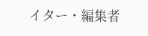イター・編集者